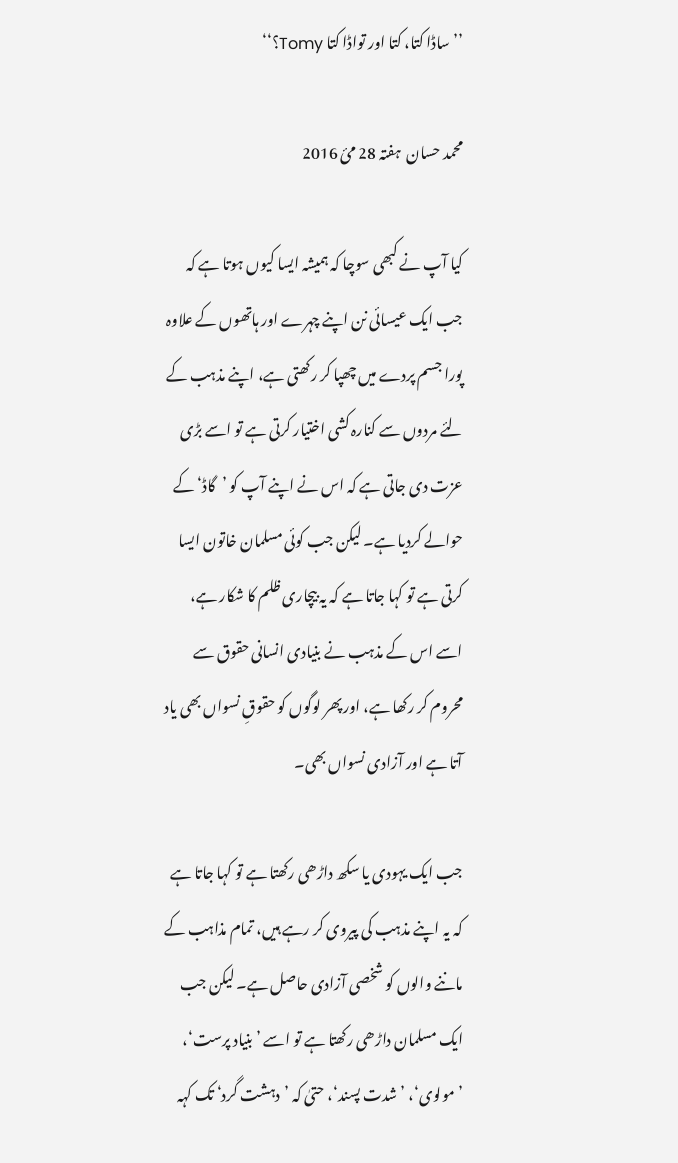’’ساڈا کتا، کتا اور تواڈا کتا Tomy؟‘‘

محمد حسان  ہفتہ 28 مئ 2016

کیا آپ نے کبھی سوچا کہ ہمیشہ ایسا کیوں ہوتا ہے کہ جب ایک عیسائی نن اپنے چہرے اور ہاتھوں کے علاوہ پورا جسم پردے میں چھپا کر رکھتی ہے، اپنے مذہب کے لئے مردوں سے کنارہ کشی اختیار کرتی ہے تو اسے بڑی عزت دی جاتی ہے کہ اس نے اپنے آپ کو ’گاڈ‘ کے حوالے کردیا ہے۔ لیکن جب کوئی مسلمان خاتون ایسا کرتی ہے تو کہا جاتا ہے کہ یہ بیچاری ظلم کا شکار ہے، اسے اس کے مذہب نے بنیادی انسانی حقوق سے محروم کر رکھا ہے، اور پھر لوگوں کو حقوقِ نسواں بھی یاد آتا ہے اور آزادی نسواں بھی۔

جب ایک یہودی یا سکھ داڑھی رکھتا ہے تو کہا جاتا ہے کہ یہ اپنے مذہب کی پیروی کر رہے ہیں، تمام مذاہب کے ماننے والوں کو شخصی آزادی حاصل ہے۔ لیکن جب ایک مسلمان داڑھی رکھتا ہے تو اسے ’بنیاد پرست‘، ’مولوی‘، ’شدت پسند‘، حتیٰ کہ ’دہشت گرد‘ تک کہہ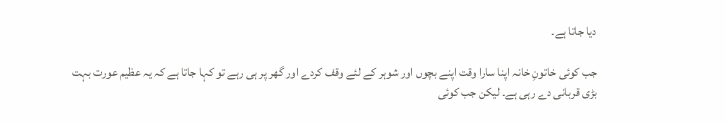دیا جاتا ہے۔

جب کوئی خاتونِ خانہ اپنا سارا وقت اپنے بچوں اور شوہر کے لئے وقف کردے اور گھر پر ہی رہے تو کہا جاتا ہے کہ یہ عظیم عورت بہت بڑی قربانی دے رہی ہے۔ لیکن جب کوئی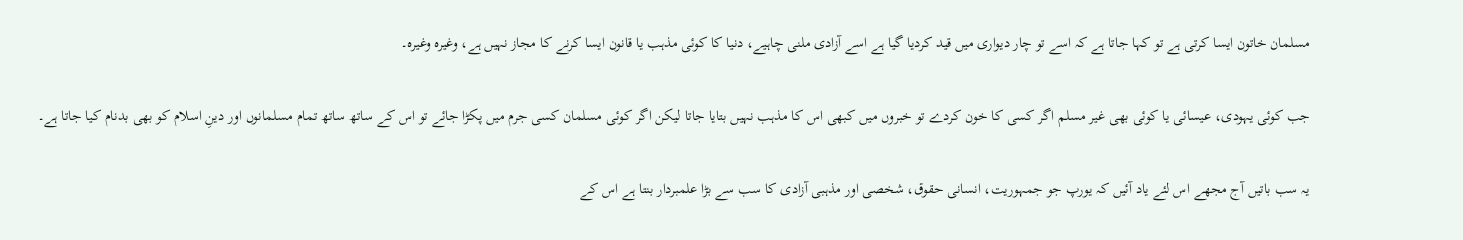مسلمان خاتون ایسا کرتی ہے تو کہا جاتا ہے کہ اسے تو چار دیواری میں قید کردیا گیا ہے اسے آزادی ملنی چاہیے، دنیا کا کوئی مذہب یا قانون ایسا کرنے کا مجاز نہیں ہے، وغیرہ وغیرہ۔

جب کوئی یہودی، عیسائی یا کوئی بھی غیر مسلم اگر کسی کا خون کردے تو خبروں میں کبھی اس کا مذہب نہیں بتایا جاتا لیکن اگر کوئی مسلمان کسی جرم میں پکڑا جائے تو اس کے ساتھ ساتھ تمام مسلمانوں اور دینِ اسلام کو بھی بدنام کیا جاتا ہے۔

یہ سب باتیں آج مجھے اس لئے یاد آئیں کہ یورپ جو جمہوریت، انسانی حقوق، شخصی اور مذہبی آزادی کا سب سے بڑا علمبردار بنتا ہے اس کے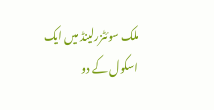ملک سوئٹزرلینڈ میں ایک اسکول کے دو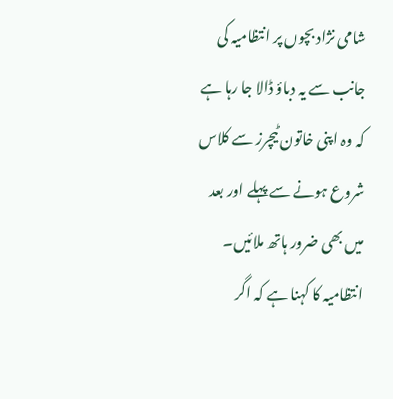شامی نژاد بچوں پر انتظامیہ کی جانب سے یہ دباؤ ڈالا جا رہا ہے کہ وہ اپنی خاتون ٹیچرز سے کلاس شروع ہونے سے پہلے اور بعد میں بھی ضرور ہاتھ ملائیں۔ انتظامیہ کا کہنا ہے کہ اگر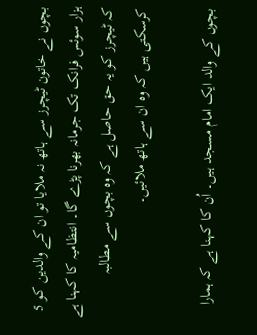بچوں نے خاتون ٹیچرز سے ہاتھ نہ ملایا تو ان کے والدین کو 5 ہزار سوئس فرانک تک جرمانہ بھرنا پڑے گا۔ انتظامیہ کا کہنا ہے کہ ٹیچرز کو یہ حق حاصل ہے کہ وہ بچوں سے مطالبہ کرسکتی ہیں کہ وہ ان سے ہاتھ ملائیں۔

بچوں کے والد ایک امام مسجد ہیں۔ اُن کا کہنا ہے کہ ہمارا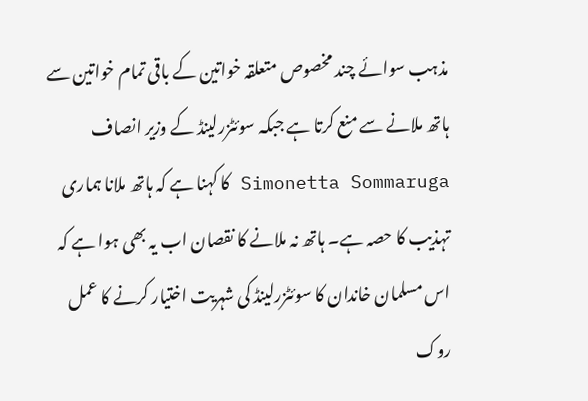مذہب سوائے چند مخصوص متعلقہ خواتین کے باقی تمام خواتین سے ہاتھ ملانے سے منع کرتا ہے جبکہ سوئٹزرلینڈ کے وزیر انصاف Simonetta Sommaruga کا کہنا ہے کہ ہاتھ ملانا ہماری تہذیب کا حصہ ہے۔ ہاتھ نہ ملانے کا نقصان اب یہ بھی ہوا ہے کہ اس مسلمان خاندان کا سوئٹزرلینڈ کی شہریت اختیار کرنے کا عمل روک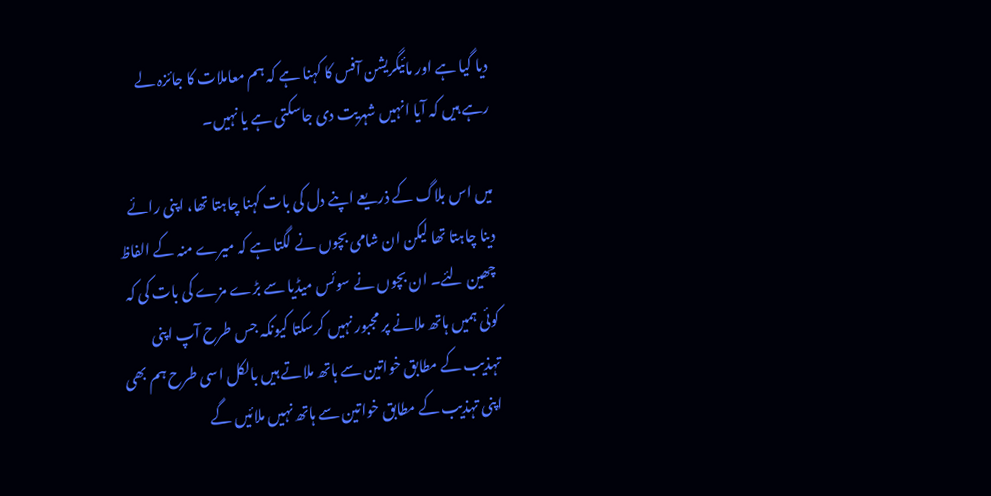دیا گیا ہے اور مائیگریشن آفس کا کہنا ہے کہ ہم معاملات کا جائزہ لے رہے ہیں کہ آیا انہیں شہریت دی جاسکتی ہے یا نہیں۔

میں اس بلاگ کے ذریعے اپنے دل کی بات کہنا چاہتا تھا، اپنی رائے دینا چاہتا تھا لیکن ان شامی بچوں نے لگتا ہے کہ میرے منہ کے الفاظ چھین لئے۔ ان بچوں نے سوئس میڈیا سے بڑے مزے کی بات کی کہ کوئی ہمیں ہاتھ ملانے پر مجبور نہیں کرسکتا کیونکہ جس طرح آپ اپنی تہذیب کے مطابق خواتین سے ہاتھ ملاتے ہیں بالکل اسی طرح ہم بھی اپنی تہذیب کے مطابق خواتین سے ہاتھ نہیں ملائیں گے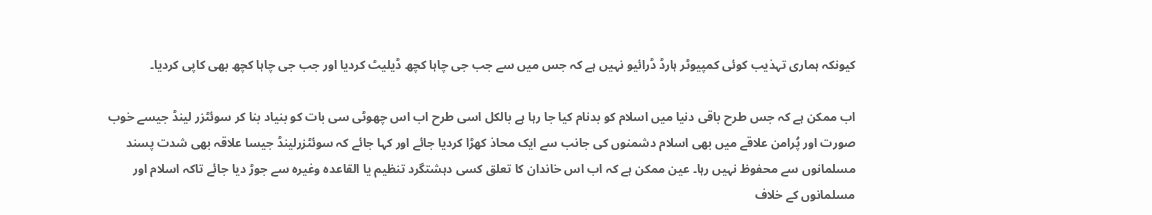کیونکہ ہماری تہذیب کوئی کمپیوٹر ہارڈ ڈرائیو نہیں ہے کہ جس میں سے جب جی چاہا کچھ ڈیلیٹ کردیا اور جب جی چاہا کچھ بھی کاپی کردیا۔

اب ممکن ہے کہ جس طرح باقی دنیا میں اسلام کو بدنام کیا جا رہا ہے بالکل اسی طرح اب اس چھوٹی سی بات کو بنیاد بنا کر سوئٹزر لینڈ جیسے خوب صورت اور پُرامن علاقے میں بھی اسلام دشمنوں کی جانب سے ایک محاذ کھڑا کردیا جائے اور کہا جائے کہ سوئٹزرلینڈ جیسا علاقہ بھی شدت پسند مسلمانوں سے محفوظ نہیں رہا۔ عین ممکن ہے کہ اب اس خاندان کا تعلق کسی دہشتگرد تنظیم یا القاعدہ وغیرہ سے جوڑ دیا جائے تاکہ اسلام اور مسلمانوں کے خلاف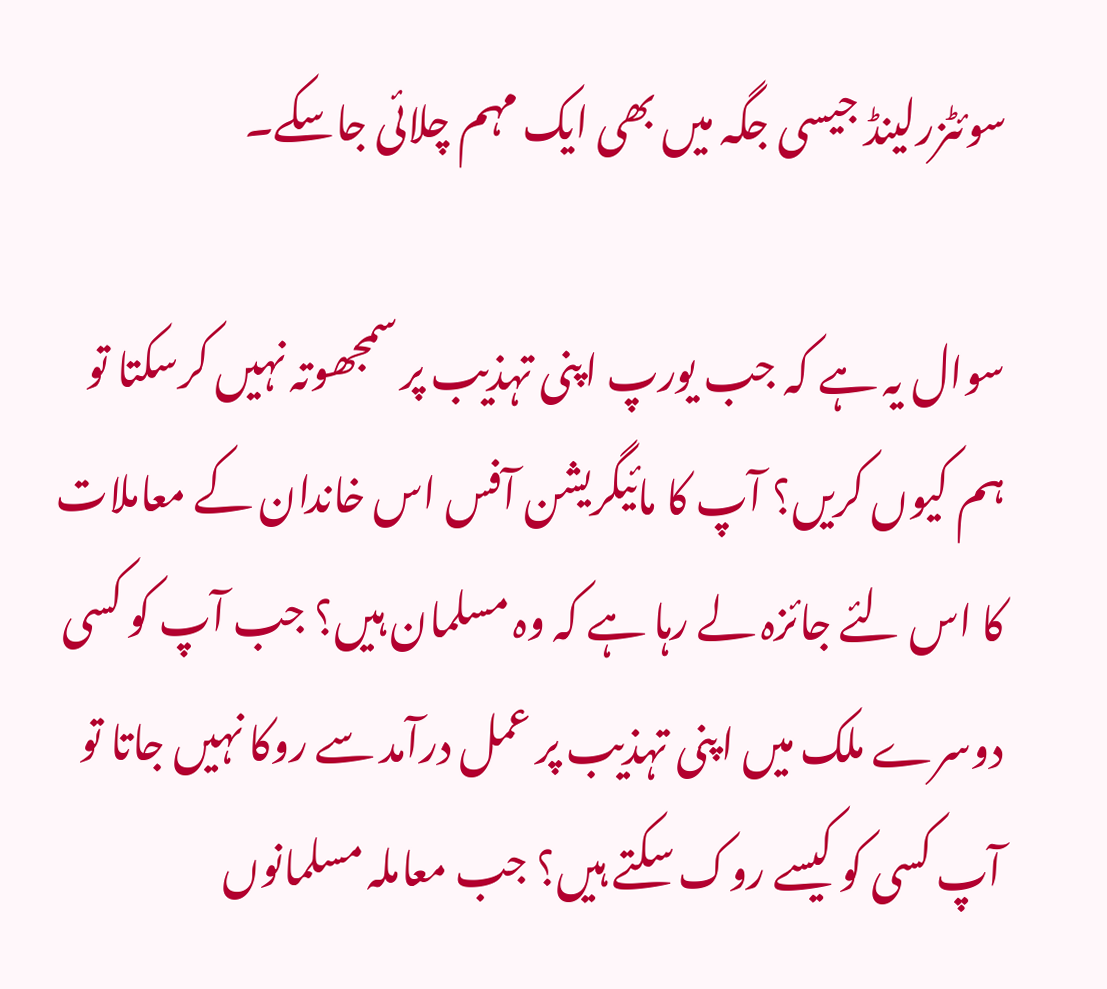سوئٹزرلینڈ جیسی جگہ میں بھی ایک مہم چلائی جاسکے۔

سوال یہ ہے کہ جب یورپ اپنی تہذیب پر سمجھوتہ نہیں کرسکتا تو ہم کیوں کریں؟ آپ کا مائیگریشن آفس اس خاندان کے معاملات کا اس لئے جائزہ لے رہا ہے کہ وہ مسلمان ہیں؟ جب آپ کو کسی دوسرے ملک میں اپنی تہذیب پر عمل درآمد سے روکا نہیں جاتا تو آپ کسی کو کیسے روک سکتے ہیں؟ جب معاملہ مسلمانوں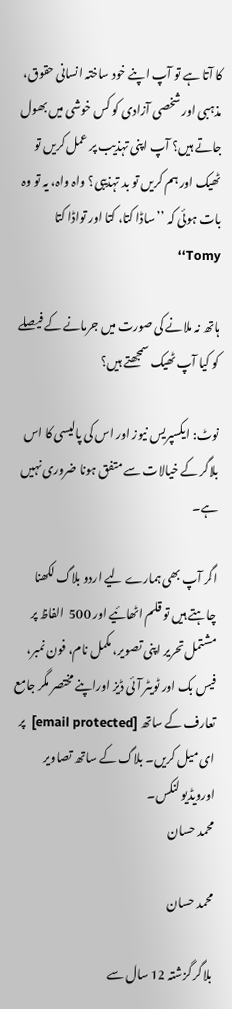کا آتا ہے تو آپ اپنے خود ساختہ انسانی حقوق، مذہبی اور شخصی آزادی کو کس خوشی میں بھول جاتے ہیں؟ آپ اپنی تہذیب پر عمل کریں تو ٹھیک اور ہم کریں تو بد تہذیبی؟ واہ واہ، یہ تو وہ بات ہوئی کہ ’’ساڈا کتا، کتا اور تواڈا کتا Tomy‘‘

ہاتھ نہ ملانے کی صورت میں جرمانے کے فیصلے کو کیا آپ ٹھیک سمجھتے ہیں؟

نوٹ: ایکسپریس نیوز اور اس کی پالیسی کا اس بلاگر کے خیالات سے متفق ہونا ضروری نہیں ہے۔

اگر آپ بھی ہمارے لیے اردو بلاگ لکھنا چاہتے ہیں تو قلم اٹھائیے اور 500  الفاظ پر مشتمل تحریر اپنی تصویر، مکمل نام، فون نمبر، فیس بک اور ٹویٹر آئی ڈیز اوراپنے مختصر مگر جامع  تعارف کے ساتھ [email protected]  پر ای میل کریں۔ بلاگ کے ساتھ تصاویر اورویڈیو لنکس۔
محمد حسان

محمد حسان

بلاگر گزشتہ 12 سال سے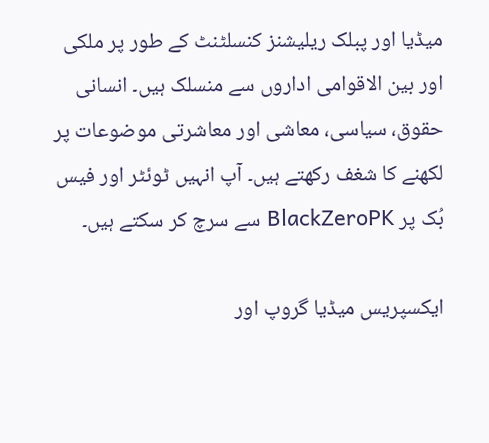میڈیا اور پبلک ریلیشنز کنسلٹنٹ کے طور پر ملکی اور بین الاقوامی اداروں سے منسلک ہیں۔ انسانی حقوق، سیاسی، معاشی اور معاشرتی موضوعات پر لکھنے کا شغف رکھتے ہیں۔ آپ انہیں ٹوئٹر اور فیس بُک پر BlackZeroPK سے سرچ کر سکتے ہیں۔

ایکسپریس میڈیا گروپ اور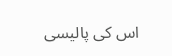اس کی پالیسی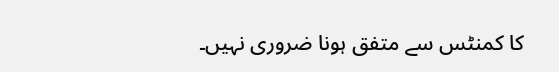کا کمنٹس سے متفق ہونا ضروری نہیں۔